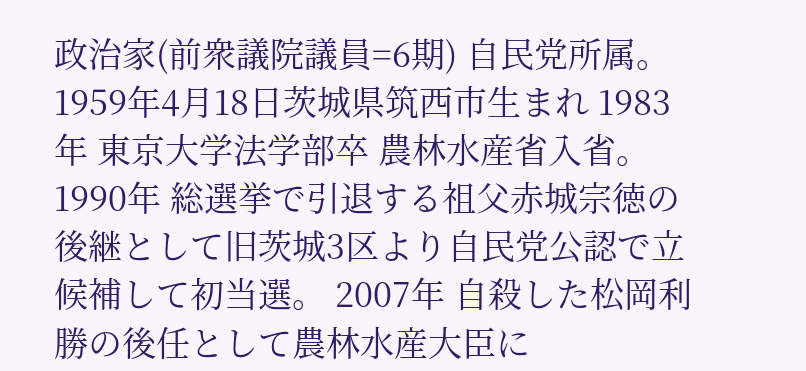政治家(前衆議院議員=6期) 自民党所属。 1959年4月18日茨城県筑西市生まれ 1983年 東京大学法学部卒 農林水産省入省。 1990年 総選挙で引退する祖父赤城宗徳の後継として旧茨城3区より自民党公認で立候補して初当選。 2007年 自殺した松岡利勝の後任として農林水産大臣に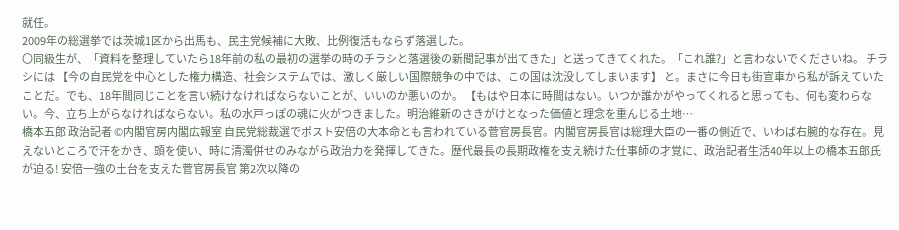就任。
2009年の総選挙では茨城1区から出馬も、民主党候補に大敗、比例復活もならず落選した。
〇同級生が、「資料を整理していたら18年前の私の最初の選挙の時のチラシと落選後の新聞記事が出てきた」と送ってきてくれた。「これ誰?」と言わないでくださいね。 チラシには 【今の自民党を中心とした権力構造、社会システムでは、激しく厳しい国際競争の中では、この国は沈没してしまいます】 と。まさに今日も街宣車から私が訴えていたことだ。でも、18年間同じことを言い続けなければならないことが、いいのか悪いのか。 【もはや日本に時間はない。いつか誰かがやってくれると思っても、何も変わらない。今、立ち上がらなければならない。私の水戸っぽの魂に火がつきました。明治維新のさきがけとなった価値と理念を重んじる土地…
橋本五郎 政治記者 ©内閣官房内閣広報室 自民党総裁選でポスト安倍の大本命とも言われている菅官房長官。内閣官房長官は総理大臣の一番の側近で、いわば右腕的な存在。見えないところで汗をかき、頭を使い、時に清濁併せのみながら政治力を発揮してきた。歴代最長の長期政権を支え続けた仕事師の才覚に、政治記者生活40年以上の橋本五郎氏が迫る! 安倍一強の土台を支えた菅官房長官 第2次以降の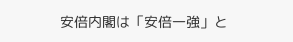安倍内閣は「安倍一強」と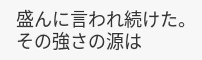盛んに言われ続けた。その強さの源は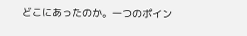どこにあったのか。一つのポイン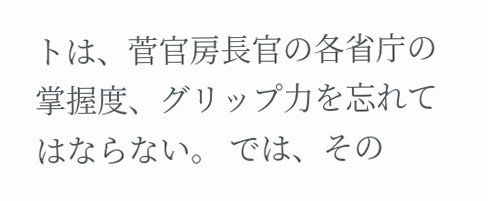トは、菅官房長官の各省庁の掌握度、グリップ力を忘れてはならない。 では、その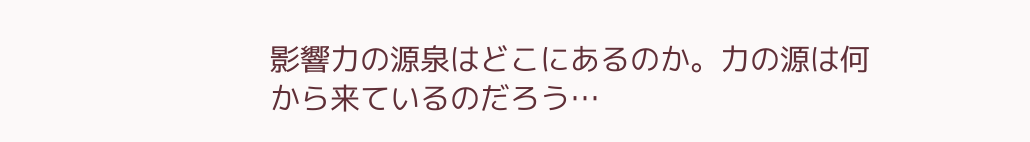影響力の源泉はどこにあるのか。力の源は何から来ているのだろう…